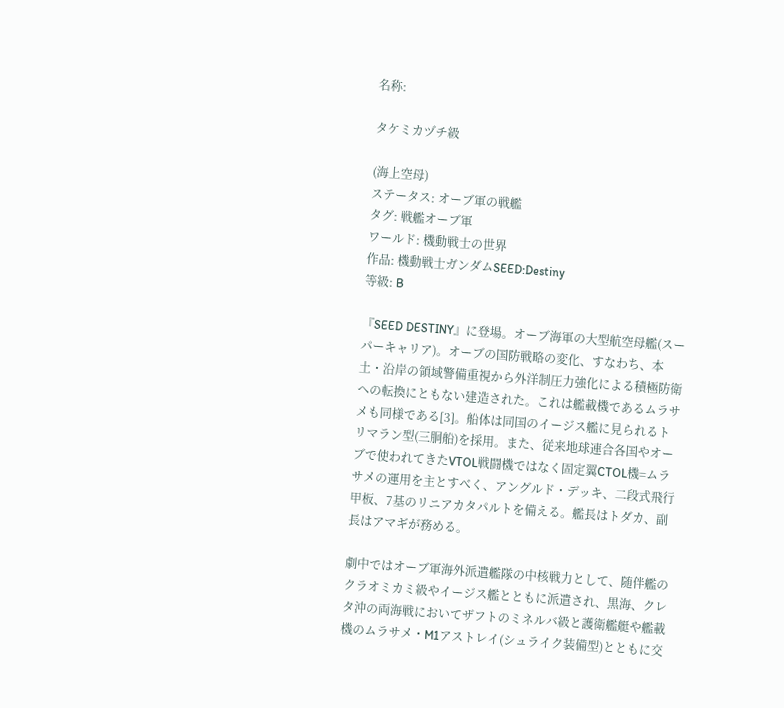名称:

タケミカヅチ級

(海上空母)
ステータス: オーブ軍の戦艦
タグ: 戦艦オーブ軍
ワールド: 機動戦士の世界
作品: 機動戦士ガンダムSEED:Destiny
等級: B

『SEED DESTINY』に登場。オーブ海軍の大型航空母艦(スーパーキャリア)。オーブの国防戦略の変化、すなわち、本土・沿岸の領域警備重視から外洋制圧力強化による積極防衛への転換にともない建造された。これは艦載機であるムラサメも同様である[3]。船体は同国のイージス艦に見られるトリマラン型(三胴船)を採用。また、従来地球連合各国やオーブで使われてきたVTOL戦闘機ではなく固定翼CTOL機=ムラサメの運用を主とすべく、アングルド・デッキ、二段式飛行甲板、7基のリニアカタパルトを備える。艦長はトダカ、副長はアマギが務める。

劇中ではオーブ軍海外派遣艦隊の中核戦力として、随伴艦のクラオミカミ級やイージス艦とともに派遣され、黒海、クレタ沖の両海戦においてザフトのミネルバ級と護衛艦艇や艦載機のムラサメ・M1アストレイ(シュライク装備型)とともに交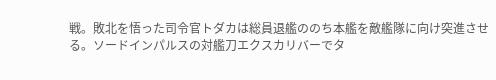戦。敗北を悟った司令官トダカは総員退艦ののち本艦を敵艦隊に向け突進させる。ソードインパルスの対艦刀エクスカリバーでタ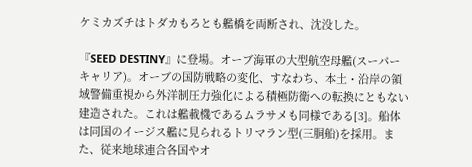ケミカズチはトダカもろとも艦橋を両断され、沈没した。

『SEED DESTINY』に登場。オーブ海軍の大型航空母艦(スーパーキャリア)。オーブの国防戦略の変化、すなわち、本土・沿岸の領域警備重視から外洋制圧力強化による積極防衛への転換にともない建造された。これは艦載機であるムラサメも同様である[3]。船体は同国のイージス艦に見られるトリマラン型(三胴船)を採用。また、従来地球連合各国やオ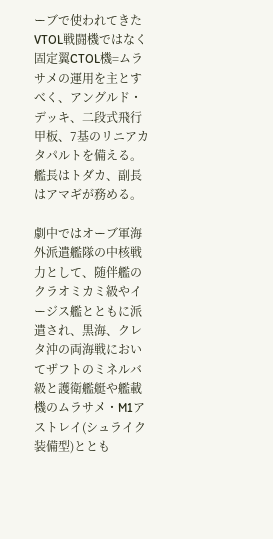ーブで使われてきたVTOL戦闘機ではなく固定翼CTOL機=ムラサメの運用を主とすべく、アングルド・デッキ、二段式飛行甲板、7基のリニアカタパルトを備える。艦長はトダカ、副長はアマギが務める。

劇中ではオーブ軍海外派遣艦隊の中核戦力として、随伴艦のクラオミカミ級やイージス艦とともに派遣され、黒海、クレタ沖の両海戦においてザフトのミネルバ級と護衛艦艇や艦載機のムラサメ・M1アストレイ(シュライク装備型)ととも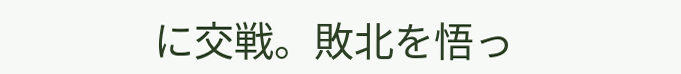に交戦。敗北を悟っ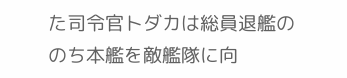た司令官トダカは総員退艦ののち本艦を敵艦隊に向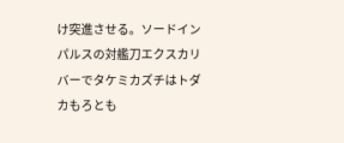け突進させる。ソードインパルスの対艦刀エクスカリバーでタケミカズチはトダカもろとも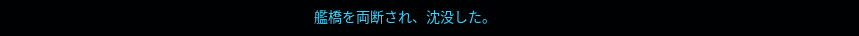艦橋を両断され、沈没した。